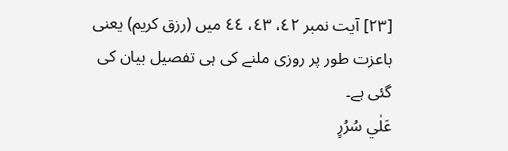[٢٣] آیت نمبر ٤٢، ٤٣، ٤٤ میں (رزق کریم) یعنی باعزت طور پر روزی ملنے کی ہی تفصیل بیان کی گئی ہے۔
عَلٰي سُرُرٍ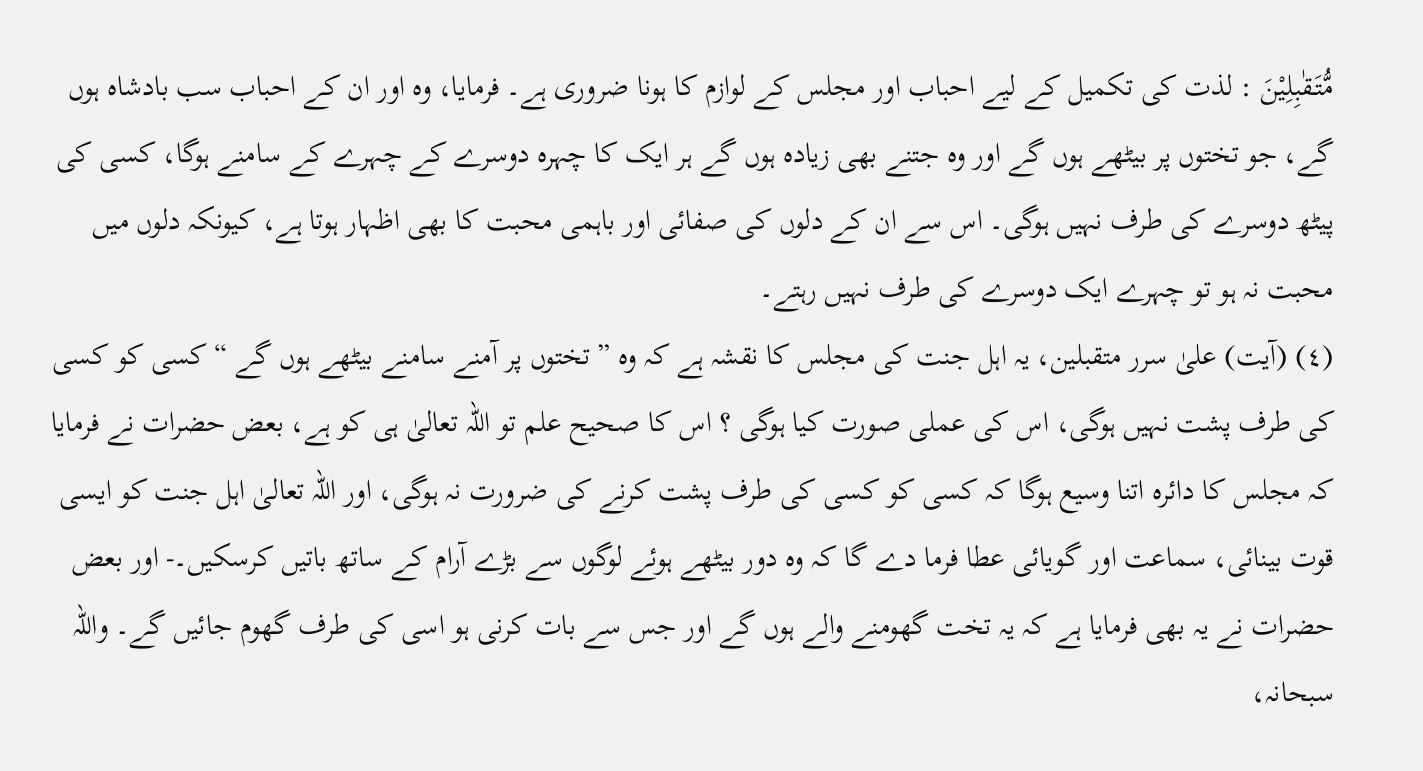مُّتَـقٰبِلِيْنَ : لذت کی تکمیل کے لیے احباب اور مجلس کے لوازم کا ہونا ضروری ہے۔ فرمایا، وہ اور ان کے احباب سب بادشاہ ہوں گے، جو تختوں پر بیٹھے ہوں گے اور وہ جتنے بھی زیادہ ہوں گے ہر ایک کا چہرہ دوسرے کے چہرے کے سامنے ہوگا، کسی کی پیٹھ دوسرے کی طرف نہیں ہوگی۔ اس سے ان کے دلوں کی صفائی اور باہمی محبت کا بھی اظہار ہوتا ہے، کیونکہ دلوں میں محبت نہ ہو تو چہرے ایک دوسرے کی طرف نہیں رہتے۔
(٤) (آیت) علیٰ سرر متقبلین، یہ اہل جنت کی مجلس کا نقشہ ہے کہ وہ ” تختوں پر آمنے سامنے بیٹھے ہوں گے “ کسی کو کسی کی طرف پشت نہیں ہوگی، اس کی عملی صورت کیا ہوگی ؟ اس کا صحیح علم تو اللہ تعالیٰ ہی کو ہے، بعض حضرات نے فرمایا کہ مجلس کا دائرہ اتنا وسیع ہوگا کہ کسی کو کسی کی طرف پشت کرنے کی ضرورت نہ ہوگی، اور اللہ تعالیٰ اہل جنت کو ایسی قوت بینائی، سماعت اور گویائی عطا فرما دے گا کہ وہ دور بیٹھے ہوئے لوگوں سے بڑے آرام کے ساتھ باتیں کرسکیں۔- اور بعض حضرات نے یہ بھی فرمایا ہے کہ یہ تخت گھومنے والے ہوں گے اور جس سے بات کرنی ہو اسی کی طرف گھوم جائیں گے۔ واللہ سبحانہ،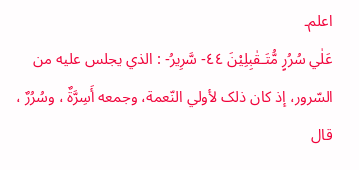اعلم۔
عَلٰي سُرُرٍ مُّتَـقٰبِلِيْنَ ٤٤- سَّرِيرُ- : الذي يجلس عليه من السّرور، إذ کان ذلک لأولي النّعمة، وجمعه أَسِرَّةٌ ، وسُرُرٌ ، قال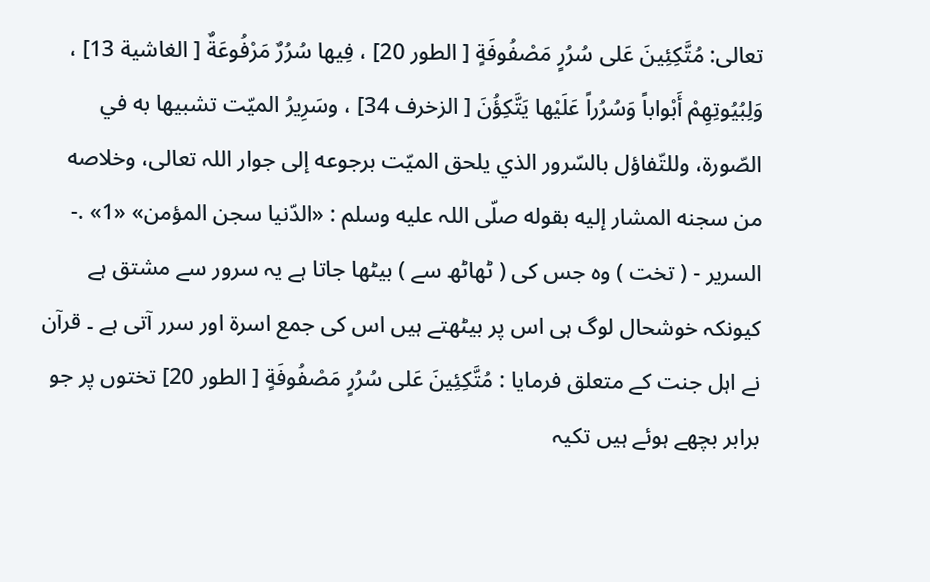تعالی: مُتَّكِئِينَ عَلى سُرُرٍ مَصْفُوفَةٍ [ الطور 20] ، فِيها سُرُرٌ مَرْفُوعَةٌ [ الغاشية 13] ، وَلِبُيُوتِهِمْ أَبْواباً وَسُرُراً عَلَيْها يَتَّكِؤُنَ [ الزخرف 34] ، وسَرِيرُ الميّت تشبيها به في الصّورة، وللتّفاؤل بالسّرور الذي يلحق الميّت برجوعه إلى جوار اللہ تعالی، وخلاصه من سجنه المشار إليه بقوله صلّى اللہ عليه وسلم : «الدّنيا سجن المؤمن» «1» .- السریر - ( تخت ) وہ جس کی ( ٹھاٹھ سے ) بیٹھا جاتا ہے یہ سرور سے مشتق ہے کیونکہ خوشحال لوگ ہی اس پر بیٹھتے ہیں اس کی جمع اسرۃ اور سرر آتی ہے ۔ قرآن نے اہل جنت کے متعلق فرمایا : مُتَّكِئِينَ عَلى سُرُرٍ مَصْفُوفَةٍ [ الطور 20] تختوں پر جو برابر بچھے ہوئے ہیں تکیہ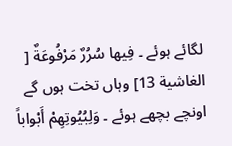لگائے ہوئے ۔ فِيها سُرُرٌ مَرْفُوعَةٌ [ الغاشية 13] وہاں تخت ہوں گے اونچے بچھے ہوئے ۔ وَلِبُيُوتِهِمْ أَبْواباً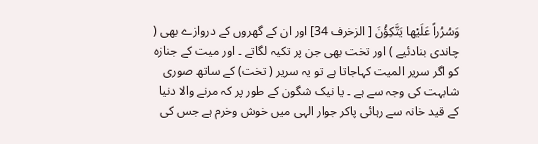وَسُرُراً عَلَيْها يَتَّكِؤُنَ [ الزخرف 34] اور ان کے گھروں کے دروازے بھی ( چاندی بنادئیے ) اور تخت بھی جن پر تکیہ لگاتے ۔ اور میت کے جنازہ کو اگر سریر المیت کہاجاتا ہے تو یہ سریر ( تخت) کے ساتھ صوری شابہت کی وجہ سے ہے ۔ یا نیک شگون کے طور پر کہ مرنے والا دنیا کے قید خانہ سے رہائی پاکر جوار الہی میں خوش وخرم ہے جس کی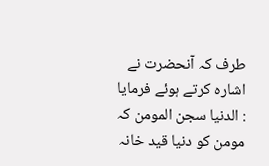طرف کہ آنحضرت نے اشارہ کرتے ہوئے فرمایا : الدنیا سجن المومن کہ مومن کو دنیا قید خانہ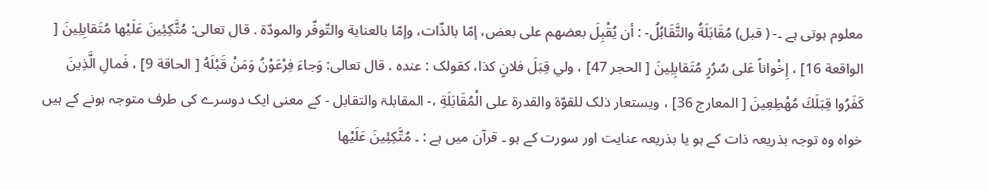معلوم ہوتی ہے ۔- ( قبل) مُقَابَلَةُ والتَّقَابُلُ- : أن يُقْبِلَ بعضهم علی بعض، إمّا بالذّات، وإمّا بالعناية والتّوفّر والمودّة . قال تعالی: مُتَّكِئِينَ عَلَيْها مُتَقابِلِينَ [ الواقعة 16] ، إِخْواناً عَلى سُرُرٍ مُتَقابِلِينَ [ الحجر 47] ، ولي قِبَلَ فلانٍ كذا، کقولک : عنده . قال تعالی: وَجاءَ فِرْعَوْنُ وَمَنْ قَبْلَهُ [ الحاقة 9] ، فَمالِ الَّذِينَ كَفَرُوا قِبَلَكَ مُهْطِعِينَ [ المعارج 36] ، ويستعار ذلک للقوّة والقدرة علی الْمُقَابَلَةِ ،- المقابلۃ والتقابل - کے معنی ایک دوسرے کی طرف متوجہ ہونے کے ہیں خواہ وہ توجہ بذریعہ ذات کے ہو یا بذریعہ عنایت اور سورت کے ہو ۔ قرآن میں ہے : ۔ مُتَّكِئِينَ عَلَيْها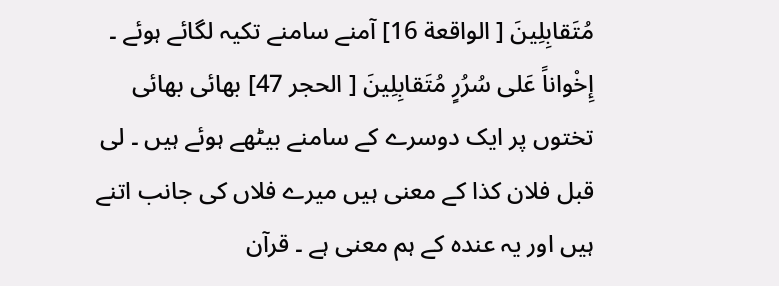مُتَقابِلِينَ [ الواقعة 16] آمنے سامنے تکیہ لگائے ہوئے ۔ إِخْواناً عَلى سُرُرٍ مُتَقابِلِينَ [ الحجر 47] بھائی بھائی تختوں پر ایک دوسرے کے سامنے بیٹھے ہوئے ہیں ۔ لی قبل فلان کذا کے معنی ہیں میرے فلاں کی جانب اتنے ہیں اور یہ عندہ کے ہم معنی ہے ۔ قرآن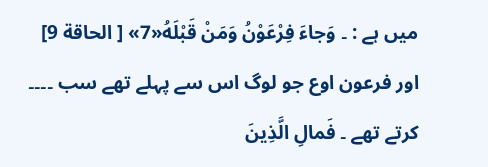میں ہے : ۔ وَجاءَ فِرْعَوْنُ وَمَنْ قَبْلَهُ«7» [ الحاقة 9] اور فرعون اوع جو لوگ اس سے پہلے تھے سب ۔۔۔۔ کرتے تھے ۔ فَمالِ الَّذِينَ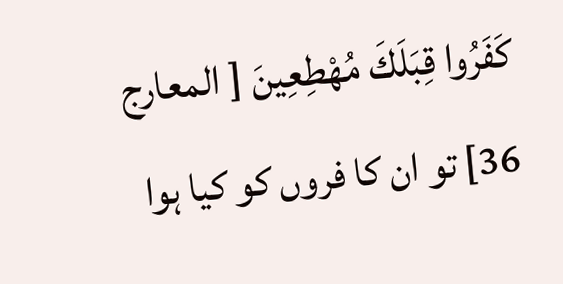كَفَرُوا قِبَلَكَ مُهْطِعِينَ [ المعارج 36] تو ان کا فروں کو کیا ہوا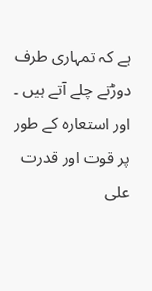ہے کہ تمہاری طرف دوڑتے چلے آتے ہیں ۔ اور استعارہ کے طور پر قوت اور قدرت علی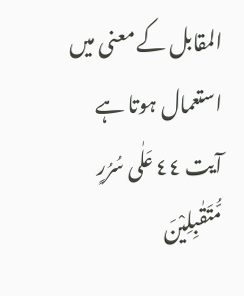المقابل کے معنی میں استعمال ہوتا ہے
آیت ٤٤ عَلٰی سُرُرٍ مُّتَقٰبِلِیْنَ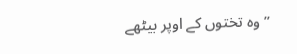” وہ تختوں کے اوپر بیٹھے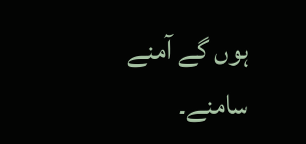ہوں گے آمنے سامنے۔